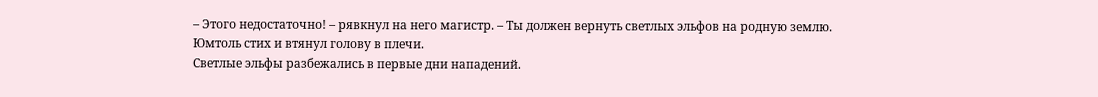– Этого недостаточно! – рявкнул на него магистр. – Ты должен вернуть светлых эльфов на родную землю.
Юмтоль стих и втянул голову в плечи.
Светлые эльфы разбежались в первые дни нападений.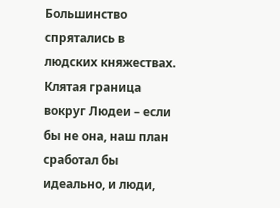Большинство спрятались в людских княжествах. Клятая граница вокруг Людеи – если бы не она, наш план сработал бы идеально, и люди,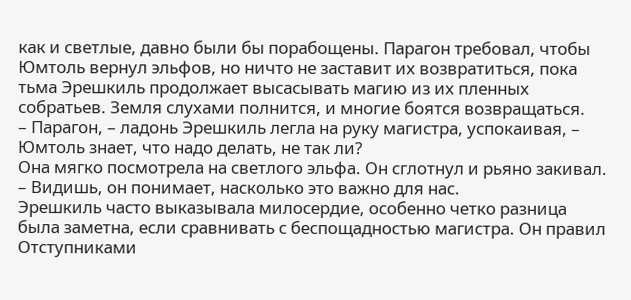как и светлые, давно были бы порабощены. Парагон требовал, чтобы Юмтоль вернул эльфов, но ничто не заставит их возвратиться, пока тьма Эрешкиль продолжает высасывать магию из их пленных собратьев. Земля слухами полнится, и многие боятся возвращаться.
– Парагон, – ладонь Эрешкиль легла на руку магистра, успокаивая, – Юмтоль знает, что надо делать, не так ли?
Она мягко посмотрела на светлого эльфа. Он сглотнул и рьяно закивал.
– Видишь, он понимает, насколько это важно для нас.
Эрешкиль часто выказывала милосердие, особенно четко разница была заметна, если сравнивать с беспощадностью магистра. Он правил Отступниками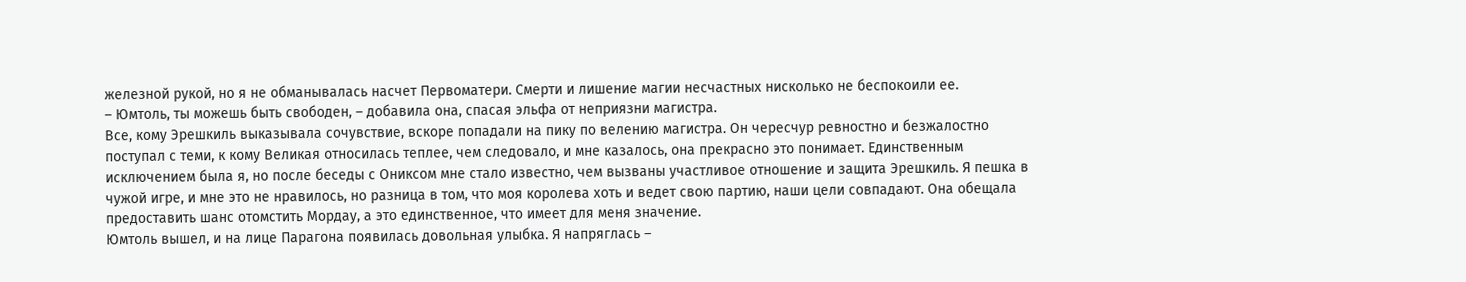железной рукой, но я не обманывалась насчет Первоматери. Смерти и лишение магии несчастных нисколько не беспокоили ее.
– Юмтоль, ты можешь быть свободен, – добавила она, спасая эльфа от неприязни магистра.
Все, кому Эрешкиль выказывала сочувствие, вскоре попадали на пику по велению магистра. Он чересчур ревностно и безжалостно поступал с теми, к кому Великая относилась теплее, чем следовало, и мне казалось, она прекрасно это понимает. Единственным исключением была я, но после беседы с Ониксом мне стало известно, чем вызваны участливое отношение и защита Эрешкиль. Я пешка в чужой игре, и мне это не нравилось, но разница в том, что моя королева хоть и ведет свою партию, наши цели совпадают. Она обещала предоставить шанс отомстить Мордау, а это единственное, что имеет для меня значение.
Юмтоль вышел, и на лице Парагона появилась довольная улыбка. Я напряглась –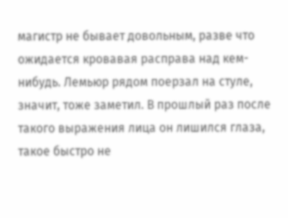магистр не бывает довольным, разве что ожидается кровавая расправа над кем-нибудь. Лемьюр рядом поерзал на стуле, значит, тоже заметил. В прошлый раз после такого выражения лица он лишился глаза, такое быстро не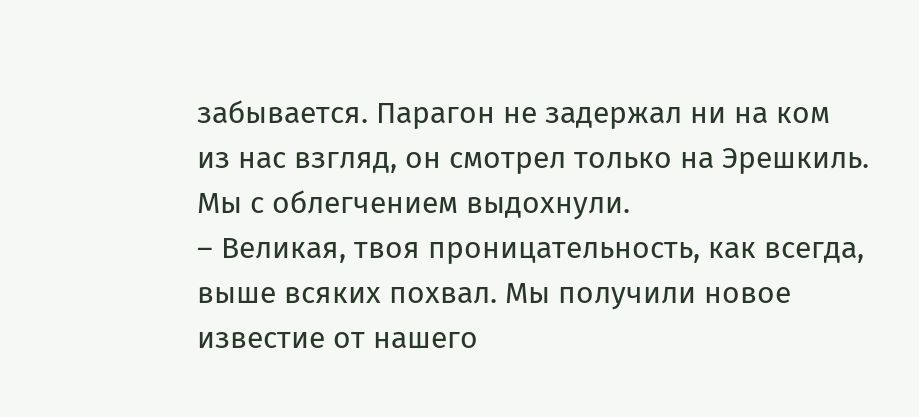забывается. Парагон не задержал ни на ком из нас взгляд, он смотрел только на Эрешкиль. Мы с облегчением выдохнули.
– Великая, твоя проницательность, как всегда, выше всяких похвал. Мы получили новое известие от нашего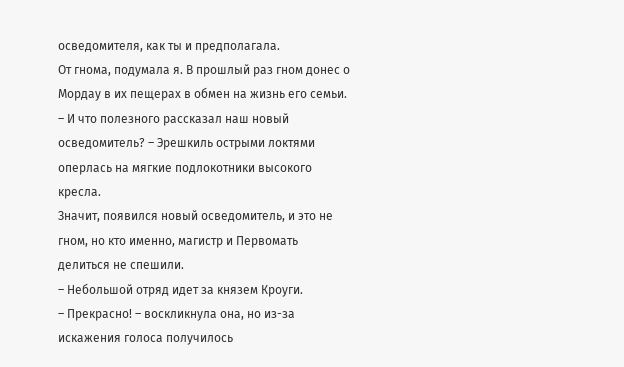осведомителя, как ты и предполагала.
От гнома, подумала я. В прошлый раз гном донес о Мордау в их пещерах в обмен на жизнь его семьи.
– И что полезного рассказал наш новый осведомитель? – Эрешкиль острыми локтями оперлась на мягкие подлокотники высокого кресла.
Значит, появился новый осведомитель, и это не гном, но кто именно, магистр и Первомать делиться не спешили.
– Небольшой отряд идет за князем Кроуги.
– Прекрасно! – воскликнула она, но из-за искажения голоса получилось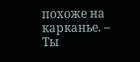похоже на карканье. – Ты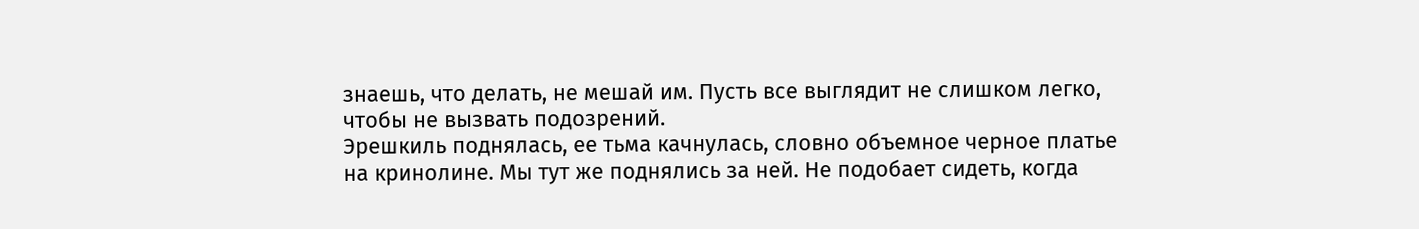знаешь, что делать, не мешай им. Пусть все выглядит не слишком легко, чтобы не вызвать подозрений.
Эрешкиль поднялась, ее тьма качнулась, словно объемное черное платье на кринолине. Мы тут же поднялись за ней. Не подобает сидеть, когда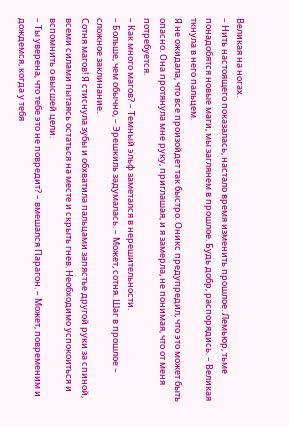Великая на ногах.
– Нить настоящего показалась, настало время изменить прошлое. Лемьюр, тьме понадобятся новые маги, мы заглянем в прошлое. Будь добр, распорядись. – Великая ткнула в него пальцем.
Я не ожидала, что все произойдет так быстро. Оникс предупредил, что это может быть опасно. Она протянула мне руку, приглашая, и я замерла, не понимая, что от меня потребуется.
– Как много магов? – Темный эльф заметался в нерешительности.
– Больше, чем обычно, – Эрешкиль задумалась. – Может, сотня. Шаг в прошлое – сложное заклинание.
Сотня магов! Я стиснула зубы и обхватила пальцами запястье другой руки за спиной, всеми силами пытаясь остаться на месте и скрыть гнев. Необходимо успокоиться и вспомнить о высшей цели.
– Ты уверена, что тебе это не повредит? – вмешался Парагон. – Может, повременим и дождемся, когда у тебя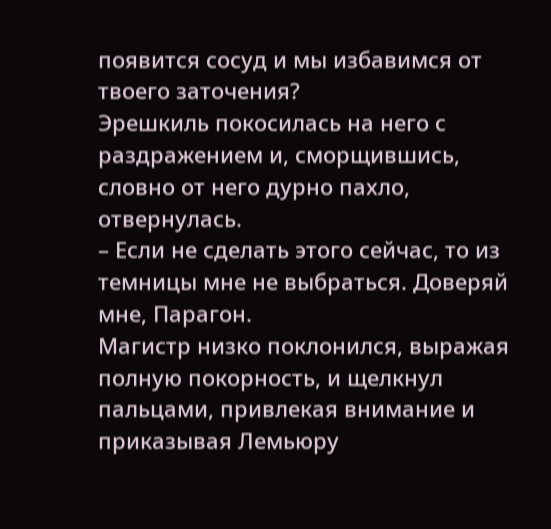появится сосуд и мы избавимся от твоего заточения?
Эрешкиль покосилась на него с раздражением и, сморщившись, словно от него дурно пахло, отвернулась.
– Если не сделать этого сейчас, то из темницы мне не выбраться. Доверяй мне, Парагон.
Магистр низко поклонился, выражая полную покорность, и щелкнул пальцами, привлекая внимание и приказывая Лемьюру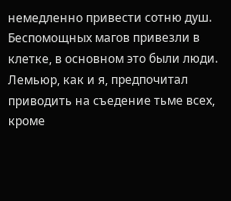немедленно привести сотню душ.
Беспомощных магов привезли в клетке, в основном это были люди. Лемьюр, как и я, предпочитал приводить на съедение тьме всех, кроме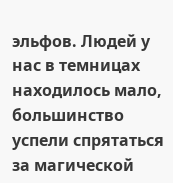эльфов. Людей у нас в темницах находилось мало, большинство успели спрятаться за магической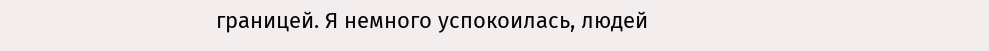границей. Я немного успокоилась, людей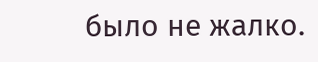было не жалко.